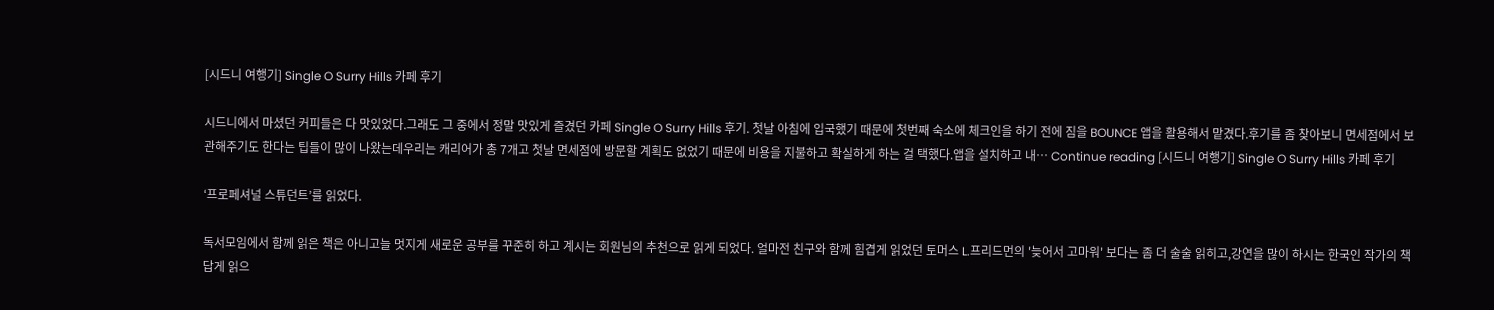[시드니 여행기] Single O Surry Hills 카페 후기

시드니에서 마셨던 커피들은 다 맛있었다.그래도 그 중에서 정말 맛있게 즐겼던 카페 Single O Surry Hills 후기. 첫날 아침에 입국했기 때문에 첫번째 숙소에 체크인을 하기 전에 짐을 BOUNCE 앱을 활용해서 맡겼다.후기를 좀 찾아보니 면세점에서 보관해주기도 한다는 팁들이 많이 나왔는데우리는 캐리어가 총 7개고 첫날 면세점에 방문할 계획도 없었기 때문에 비용을 지불하고 확실하게 하는 걸 택했다.앱을 설치하고 내… Continue reading [시드니 여행기] Single O Surry Hills 카페 후기

‘프로페셔널 스튜던트’를 읽었다.

독서모임에서 함께 읽은 책은 아니고늘 멋지게 새로운 공부를 꾸준히 하고 계시는 회원님의 추천으로 읽게 되었다. 얼마전 친구와 함께 힘겹게 읽었던 토머스 L.프리드먼의 '늦어서 고마워' 보다는 좀 더 술술 읽히고,강연을 많이 하시는 한국인 작가의 책답게 읽으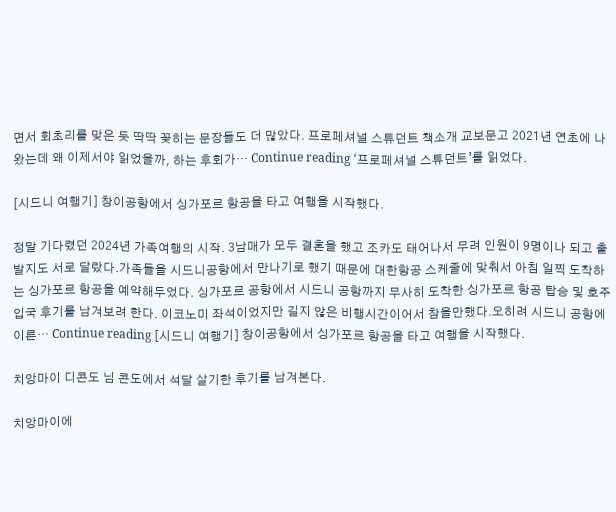면서 회초리를 맞은 듯 딱딱 꽂히는 문장들도 더 많았다. 프로페셔널 스튜던트 책소개 교보문고 2021년 연초에 나왔는데 왜 이제서야 읽었을까, 하는 후회가… Continue reading ‘프로페셔널 스튜던트’를 읽었다.

[시드니 여행기] 창이공항에서 싱가포르 항공을 타고 여행을 시작했다.

정말 기다렸던 2024년 가족여행의 시작. 3남매가 모두 결혼을 했고 조카도 태어나서 무려 인원이 9명이나 되고 출발지도 서로 달랐다.가족들을 시드니공항에서 만나기로 했기 때문에 대한항공 스케줄에 맞춰서 아침 일찍 도착하는 싱가포르 항공을 예약해두었다. 싱가포르 공항에서 시드니 공항까지 무사히 도착한 싱가포르 항공 탑승 및 호주 입국 후기를 남겨보려 한다. 이코노미 좌석이었지만 길지 않은 비행시간이어서 참을만했다.오히려 시드니 공항에 이른… Continue reading [시드니 여행기] 창이공항에서 싱가포르 항공을 타고 여행을 시작했다.

치앙마이 디콘도 님 콘도에서 석달 살기한 후기를 남겨본다.

치앙마이에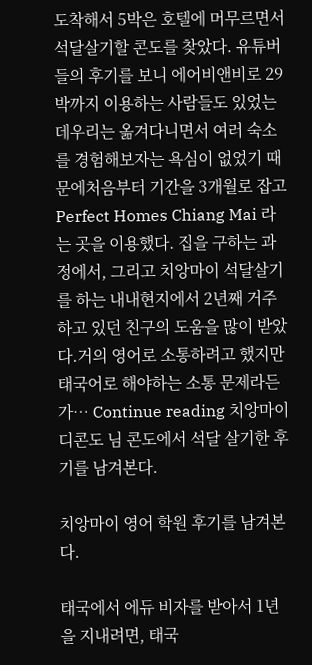도착해서 5박은 호텔에 머무르면서 석달살기할 콘도를 찾았다. 유튜버들의 후기를 보니 에어비앤비로 29박까지 이용하는 사람들도 있었는데우리는 옮겨다니면서 여러 숙소를 경험해보자는 욕심이 없었기 때문에처음부터 기간을 3개월로 잡고 Perfect Homes Chiang Mai 라는 곳을 이용했다. 집을 구하는 과정에서, 그리고 치앙마이 석달살기를 하는 내내현지에서 2년째 거주하고 있던 친구의 도움을 많이 받았다.거의 영어로 소통하려고 했지만 태국어로 해야하는 소통 문제라든가… Continue reading 치앙마이 디콘도 님 콘도에서 석달 살기한 후기를 남겨본다.

치앙마이 영어 학원 후기를 남겨본다.

태국에서 에듀 비자를 받아서 1년을 지내려면, 태국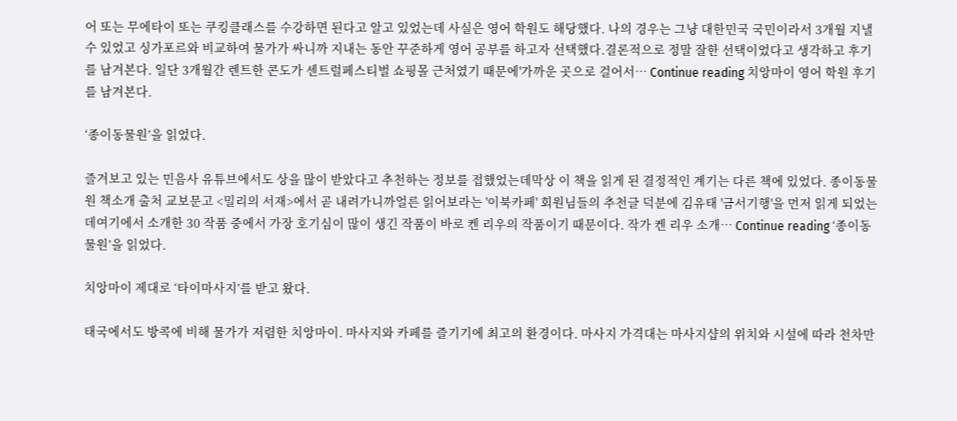어 또는 무에타이 또는 쿠킹클래스를 수강하면 된다고 알고 있었는데 사실은 영어 학원도 해당했다. 나의 경우는 그냥 대한민국 국민이라서 3개월 지낼 수 있었고 싱가포르와 비교하여 물가가 싸니까 지내는 동안 꾸준하게 영어 공부를 하고자 선택했다.결론적으로 정말 잘한 선택이었다고 생각하고 후기를 남겨본다. 일단 3개월간 렌트한 콘도가 센트럴페스티벌 쇼핑몰 근처였기 때문에'가까운 곳으로 걸어서… Continue reading 치앙마이 영어 학원 후기를 남겨본다.

‘종이동물원’을 읽었다.

즐겨보고 있는 민음사 유튜브에서도 상을 많이 받았다고 추천하는 정보를 접했었는데막상 이 책을 읽게 된 결정적인 계기는 다른 책에 있었다. 종이동물원 책소개 출처 교보문고 <밀리의 서재>에서 곧 내려가니까얼른 읽어보라는 '이북카페' 회원님들의 추천글 덕분에 김유태 '금서기행'을 먼저 읽게 되었는데여기에서 소개한 30 작품 중에서 가장 호기심이 많이 생긴 작품이 바로 켄 리우의 작품이기 때문이다. 작가 켄 리우 소개… Continue reading ‘종이동물원’을 읽었다.

치앙마이 제대로 ‘타이마사지’를 받고 왔다.

태국에서도 방콕에 비해 물가가 저렴한 치앙마이. 마사지와 카페를 즐기기에 최고의 환경이다. 마사지 가격대는 마사지샵의 위치와 시설에 따라 천차만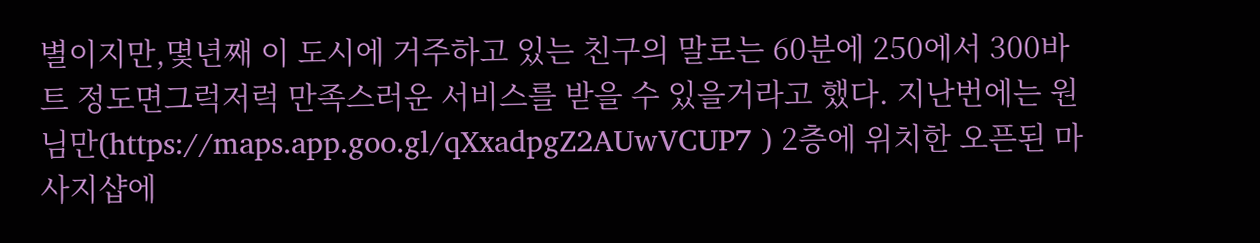별이지만,몇년째 이 도시에 거주하고 있는 친구의 말로는 60분에 250에서 300바트 정도면그럭저럭 만족스러운 서비스를 받을 수 있을거라고 했다. 지난번에는 원님만(https://maps.app.goo.gl/qXxadpgZ2AUwVCUP7 ) 2층에 위치한 오픈된 마사지샵에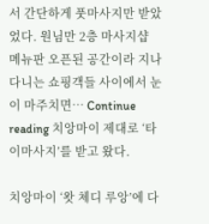서 간단하게 풋마사지만 받았었다. 원님만 2층 마사지샵 메뉴판 오픈된 공간이라 지나다니는 쇼핑객들 사이에서 눈이 마주치면… Continue reading 치앙마이 제대로 ‘타이마사지’를 받고 왔다.

치앙마이 ‘왓 체디 루앙’에 다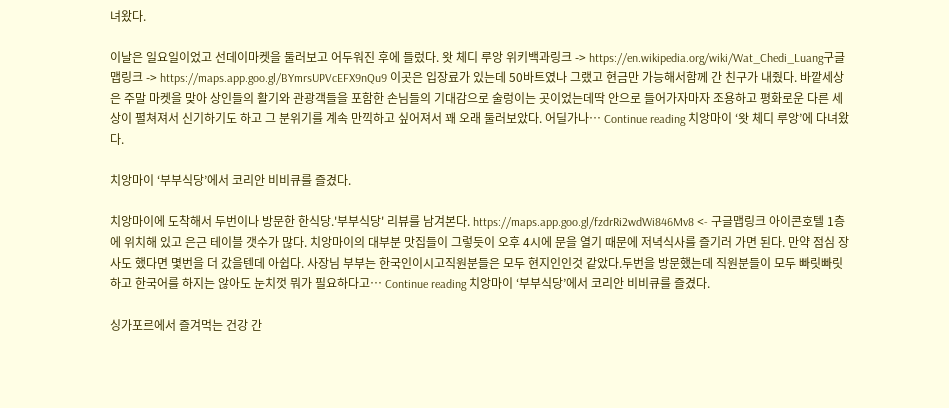녀왔다.

이날은 일요일이었고 선데이마켓을 둘러보고 어두워진 후에 들렀다. 왓 체디 루앙 위키백과링크 -> https://en.wikipedia.org/wiki/Wat_Chedi_Luang구글맵링크 -> https://maps.app.goo.gl/BYmrsUPVcEFX9nQu9 이곳은 입장료가 있는데 50바트였나 그랬고 현금만 가능해서함께 간 친구가 내줬다. 바깥세상은 주말 마켓을 맞아 상인들의 활기와 관광객들을 포함한 손님들의 기대감으로 술렁이는 곳이었는데딱 안으로 들어가자마자 조용하고 평화로운 다른 세상이 펼쳐져서 신기하기도 하고 그 분위기를 계속 만끽하고 싶어져서 꽤 오래 둘러보았다. 어딜가나… Continue reading 치앙마이 ‘왓 체디 루앙’에 다녀왔다.

치앙마이 ‘부부식당’에서 코리안 비비큐를 즐겼다.

치앙마이에 도착해서 두번이나 방문한 한식당.'부부식당' 리뷰를 남겨본다. https://maps.app.goo.gl/fzdrRi2wdWi846Mv8 <- 구글맵링크 아이콘호텔 1층에 위치해 있고 은근 테이블 갯수가 많다. 치앙마이의 대부분 맛집들이 그렇듯이 오후 4시에 문을 열기 때문에 저녁식사를 즐기러 가면 된다. 만약 점심 장사도 했다면 몇번을 더 갔을텐데 아쉽다. 사장님 부부는 한국인이시고직원분들은 모두 현지인인것 같았다.두번을 방문했는데 직원분들이 모두 빠릿빠릿하고 한국어를 하지는 않아도 눈치껏 뭐가 필요하다고… Continue reading 치앙마이 ‘부부식당’에서 코리안 비비큐를 즐겼다.

싱가포르에서 즐겨먹는 건강 간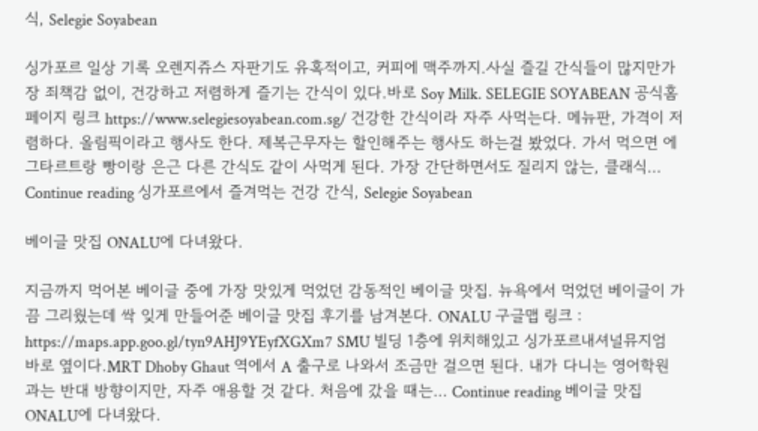식, Selegie Soyabean

싱가포르 일상 기록 오렌지쥬스 자판기도 유혹적이고, 커피에 맥주까지.사실 즐길 간식들이 많지만가장 죄책감 없이, 건강하고 저렴하게 즐기는 간식이 있다.바로 Soy Milk. SELEGIE SOYABEAN 공식홈페이지 링크 https://www.selegiesoyabean.com.sg/ 건강한 간식이라 자주 사먹는다. 메뉴판, 가격이 저렴하다. 올림픽이라고 행사도 한다. 제복근무자는 할인해주는 행사도 하는걸 봤었다. 가서 먹으면 에그타르트랑 빵이랑 은근 다른 간식도 같이 사먹게 된다. 가장 간단하면서도 질리지 않는, 클래식… Continue reading 싱가포르에서 즐겨먹는 건강 간식, Selegie Soyabean

베이글 맛집 ONALU에 다녀왔다.

지금까지 먹어본 베이글 중에 가장 맛있게 먹었던 감동적인 베이글 맛집. 뉴욕에서 먹었던 베이글이 가끔 그리웠는데 싹 잊게 만들어준 베이글 맛집 후기를 남겨본다. ONALU 구글맵 링크 : https://maps.app.goo.gl/tyn9AHJ9YEyfXGXm7 SMU 빌딩 1층에 위치해있고 싱가포르내셔널뮤지엄 바로 옆이다.MRT Dhoby Ghaut 역에서 A 출구로 나와서 조금만 걸으면 된다. 내가 다니는 영어학원과는 반대 방향이지만, 자주 애용할 것 같다. 처음에 갔을 때는… Continue reading 베이글 맛집 ONALU에 다녀왔다.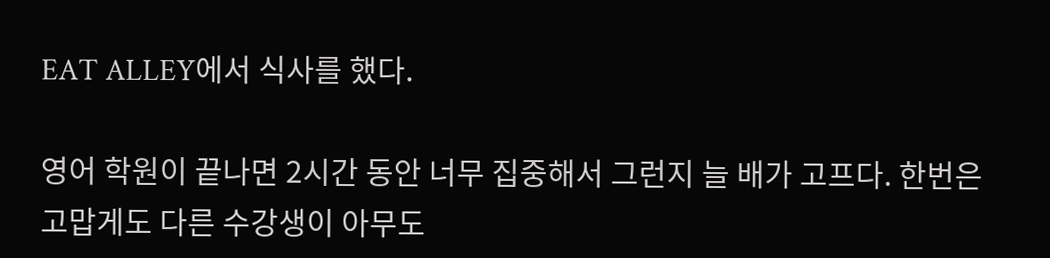EAT ALLEY에서 식사를 했다.

영어 학원이 끝나면 2시간 동안 너무 집중해서 그런지 늘 배가 고프다. 한번은 고맙게도 다른 수강생이 아무도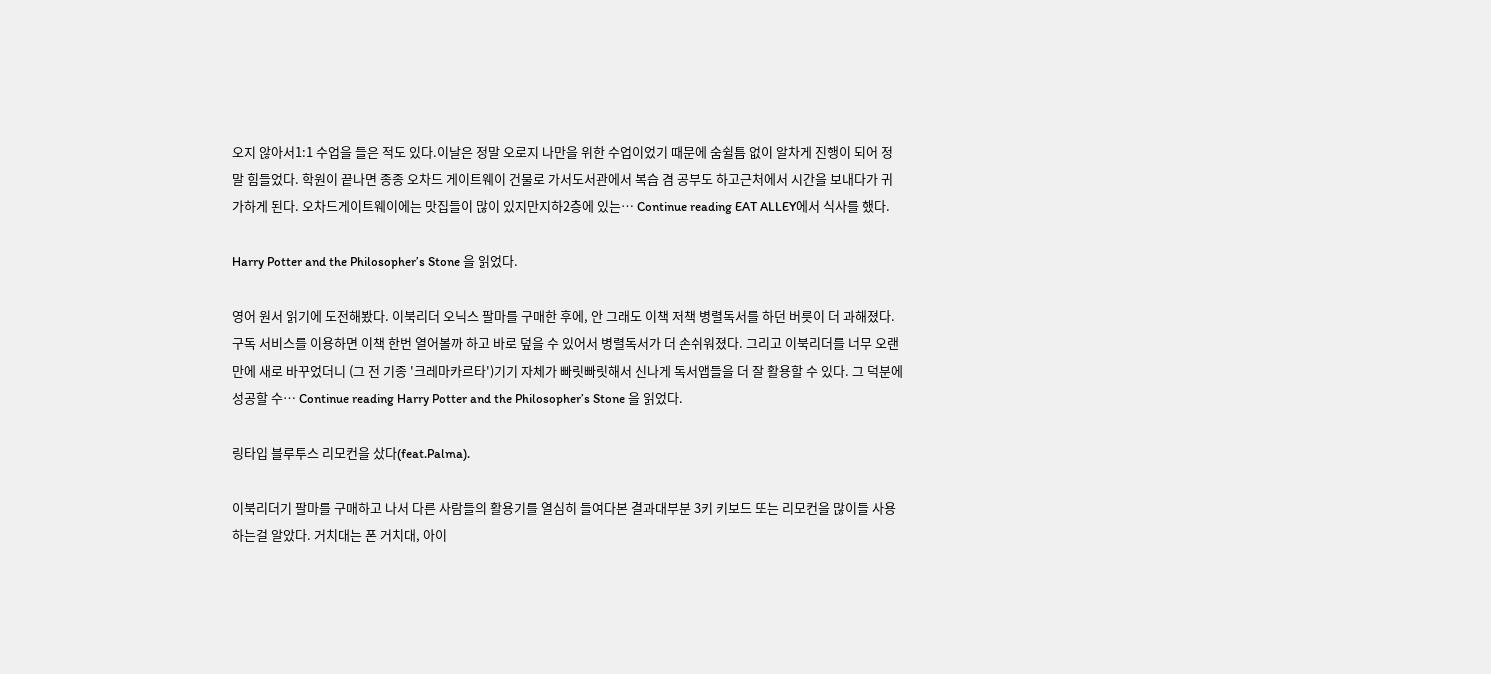오지 않아서1:1 수업을 들은 적도 있다.이날은 정말 오로지 나만을 위한 수업이었기 때문에 숨쉴틈 없이 알차게 진행이 되어 정말 힘들었다. 학원이 끝나면 종종 오차드 게이트웨이 건물로 가서도서관에서 복습 겸 공부도 하고근처에서 시간을 보내다가 귀가하게 된다. 오차드게이트웨이에는 맛집들이 많이 있지만지하2층에 있는… Continue reading EAT ALLEY에서 식사를 했다.

Harry Potter and the Philosopher’s Stone 을 읽었다.

영어 원서 읽기에 도전해봤다. 이북리더 오닉스 팔마를 구매한 후에, 안 그래도 이책 저책 병렬독서를 하던 버릇이 더 과해졌다. 구독 서비스를 이용하면 이책 한번 열어볼까 하고 바로 덮을 수 있어서 병렬독서가 더 손쉬워졌다. 그리고 이북리더를 너무 오랜만에 새로 바꾸었더니 (그 전 기종 '크레마카르타')기기 자체가 빠릿빠릿해서 신나게 독서앱들을 더 잘 활용할 수 있다. 그 덕분에 성공할 수… Continue reading Harry Potter and the Philosopher’s Stone 을 읽었다.

링타입 블루투스 리모컨을 샀다(feat.Palma).

이북리더기 팔마를 구매하고 나서 다른 사람들의 활용기를 열심히 들여다본 결과대부분 3키 키보드 또는 리모컨을 많이들 사용하는걸 알았다. 거치대는 폰 거치대, 아이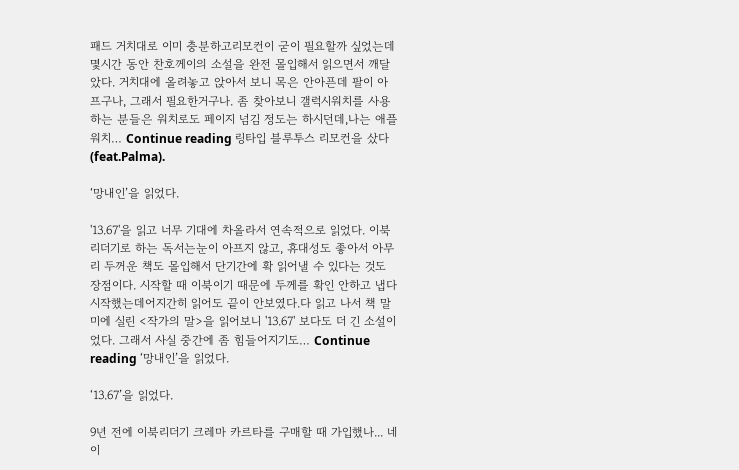패드 거치대로 이미 충분하고리모컨이 굳이 필요할까 싶었는데몇시간 동안 찬호께이의 소설을 완전 몰입해서 읽으면서 깨달았다. 거치대에 올려놓고 앉아서 보니 목은 안아픈데 팔이 아프구나, 그래서 필요한거구나. 좀 찾아보니 갤럭시워치를 사용하는 분들은 워치로도 페이지 넘김 정도는 하시던데,나는 애플워치… Continue reading 링타입 블루투스 리모컨을 샀다(feat.Palma).

‘망내인’을 읽었다.

'13.67'을 읽고 너무 기대에 차올라서 연속적으로 읽었다. 이북리더기로 하는 독서는눈이 아프지 않고, 휴대성도 좋아서 아무리 두꺼운 책도 몰입해서 단기간에 확 읽어낼 수 있다는 것도 장점이다. 시작할 때 이북이기 때문에 두께를 확인 안하고 냅다 시작했는데어지간히 읽어도 끝이 안보였다.다 읽고 나서 책 말미에 실린 <작가의 말>을 읽어보니 '13.67' 보다도 더 긴 소설이었다. 그래서 사실 중간에 좀 힘들어지기도… Continue reading ‘망내인’을 읽었다.

‘13.67’을 읽었다.

9년 전에 이북리더기 크레마 카르타를 구매할 때 가입했나... 네이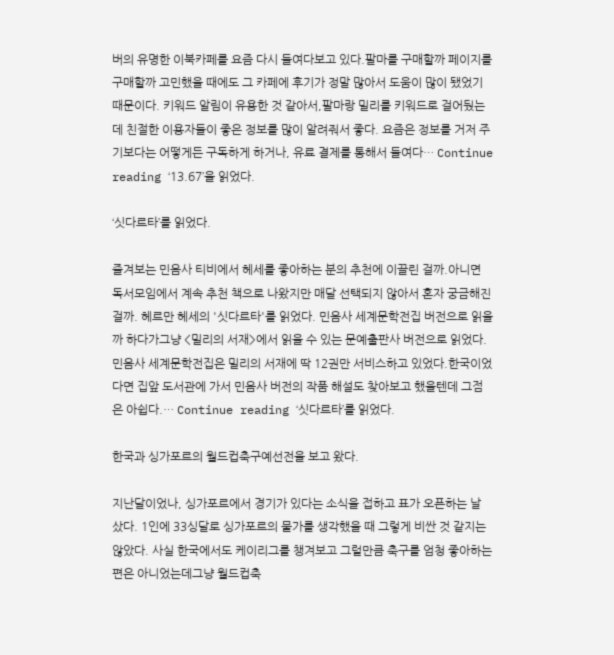버의 유명한 이북카페를 요즘 다시 들여다보고 있다.팔마를 구매할까 페이지를 구매할까 고민했을 때에도 그 카페에 후기가 정말 많아서 도움이 많이 됐었기 때문이다. 키워드 알림이 유용한 것 같아서,팔마랑 밀리를 키워드로 걸어뒀는데 친절한 이용자들이 좋은 정보를 많이 알려줘서 좋다. 요즘은 정보를 거저 주기보다는 어떻게든 구독하게 하거나, 유료 결제를 통해서 들여다… Continue reading ‘13.67’을 읽었다.

‘싯다르타’를 읽었다.

즐겨보는 민음사 티비에서 헤세를 좋아하는 분의 추천에 이끌린 걸까.아니면 독서모임에서 계속 추천 책으로 나왔지만 매달 선택되지 않아서 혼자 궁금해진걸까. 헤르만 헤세의 '싯다르타'를 읽었다. 민음사 세계문학전집 버전으로 읽을까 하다가그냥 <밀리의 서재>에서 읽을 수 있는 문예출판사 버전으로 읽었다. 민음사 세계문학전집은 밀리의 서재에 딱 12권만 서비스하고 있었다.한국이었다면 집앞 도서관에 가서 민음사 버전의 작품 해설도 찾아보고 했을텐데 그점은 아쉽다.… Continue reading ‘싯다르타’를 읽었다.

한국과 싱가포르의 월드컵축구예선전을 보고 왔다.

지난달이었나, 싱가포르에서 경기가 있다는 소식을 접하고 표가 오픈하는 날 샀다. 1인에 33싱달로 싱가포르의 물가를 생각했을 때 그렇게 비싼 것 같지는 않았다. 사실 한국에서도 케이리그를 챙겨보고 그럴만큼 축구를 엄청 좋아하는 편은 아니었는데그냥 월드컵축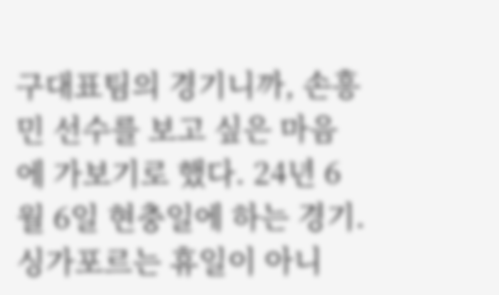구대표팀의 경기니까, 손흥민 선수를 보고 싶은 마음에 가보기로 했다. 24년 6월 6일 현충일에 하는 경기.싱가포르는 휴일이 아니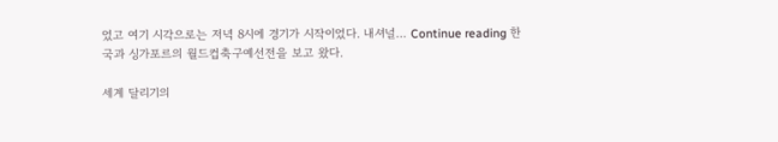었고 여기 시각으로는 저녁 8시에 경기가 시작이었다. 내셔널… Continue reading 한국과 싱가포르의 월드컵축구예선전을 보고 왔다.

세계 달리기의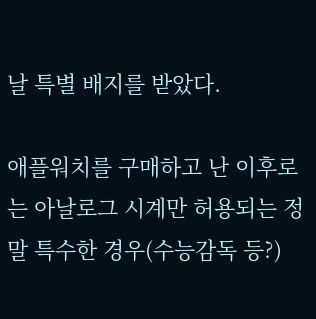날 특별 배지를 받았다.

애플워치를 구매하고 난 이후로는 아날로그 시계만 허용되는 정말 특수한 경우(수능감독 등?)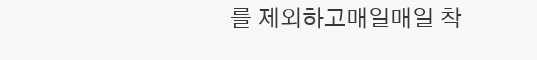를 제외하고매일매일 착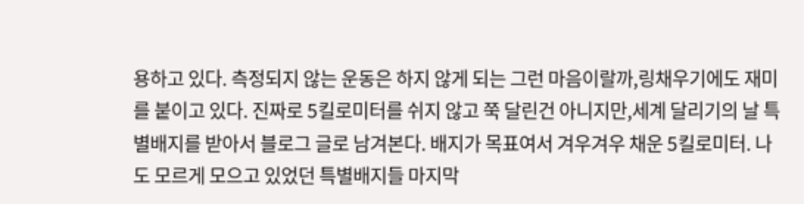용하고 있다. 측정되지 않는 운동은 하지 않게 되는 그런 마음이랄까,링채우기에도 재미를 붙이고 있다. 진짜로 5킬로미터를 쉬지 않고 쭉 달린건 아니지만,세계 달리기의 날 특별배지를 받아서 블로그 글로 남겨본다. 배지가 목표여서 겨우겨우 채운 5킬로미터. 나도 모르게 모으고 있었던 특별배지들 마지막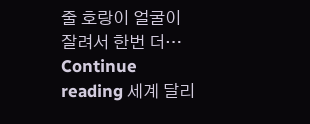줄 호랑이 얼굴이 잘려서 한번 더… Continue reading 세계 달리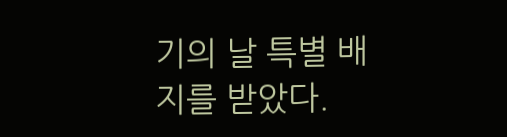기의 날 특별 배지를 받았다.